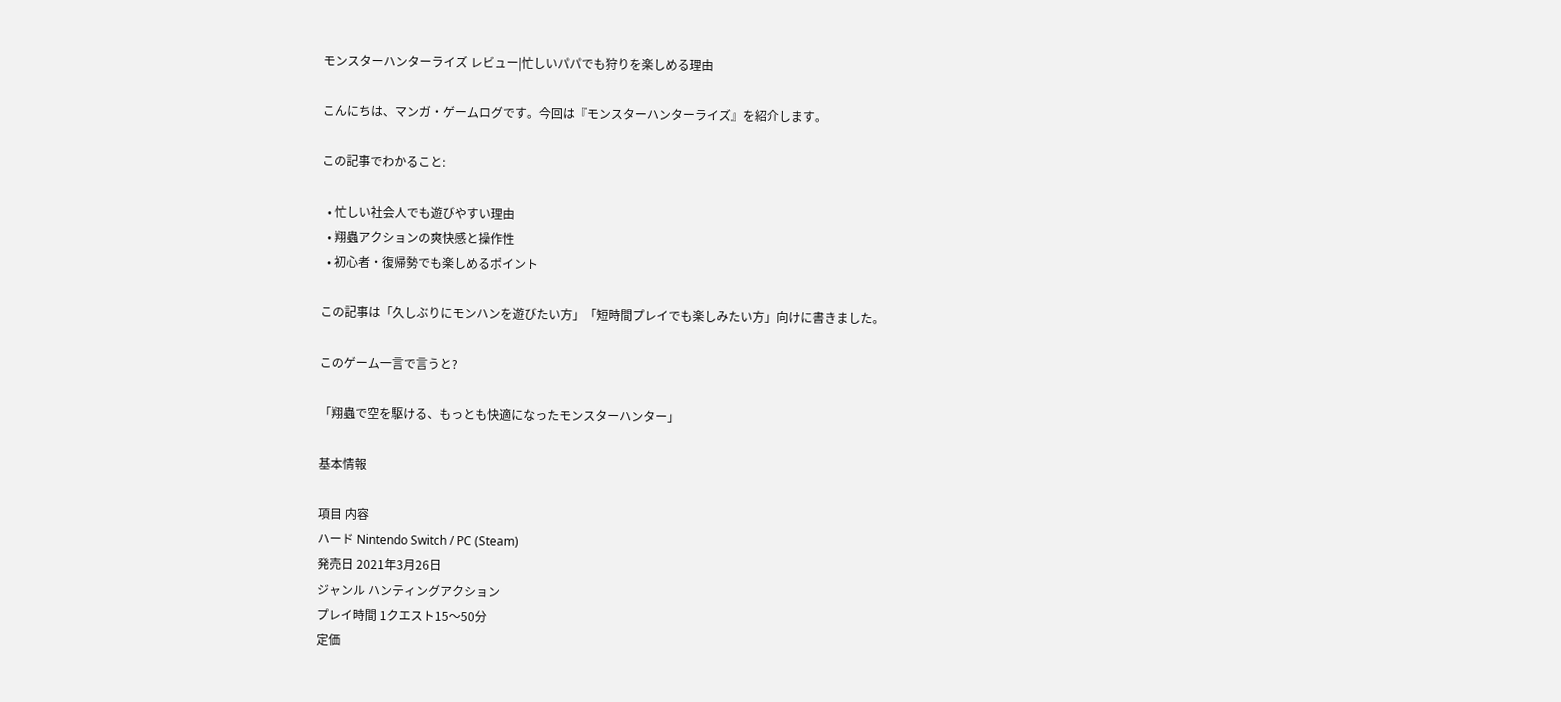モンスターハンターライズ レビュー|忙しいパパでも狩りを楽しめる理由

こんにちは、マンガ・ゲームログです。今回は『モンスターハンターライズ』を紹介します。

この記事でわかること:

  • 忙しい社会人でも遊びやすい理由
  • 翔蟲アクションの爽快感と操作性
  • 初心者・復帰勢でも楽しめるポイント

この記事は「久しぶりにモンハンを遊びたい方」「短時間プレイでも楽しみたい方」向けに書きました。

このゲーム一言で言うと?

「翔蟲で空を駆ける、もっとも快適になったモンスターハンター」

基本情報

項目 内容
ハード Nintendo Switch / PC (Steam)
発売日 2021年3月26日
ジャンル ハンティングアクション
プレイ時間 1クエスト15〜50分
定価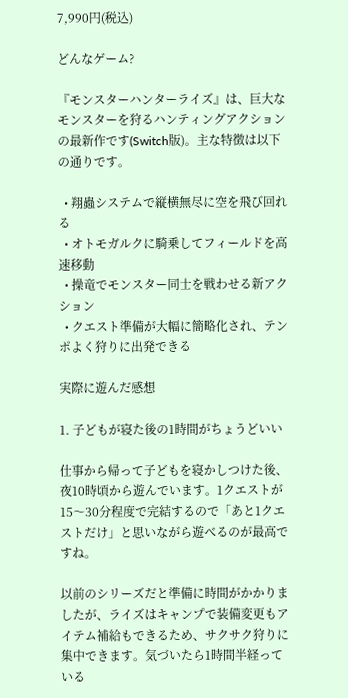7,990円(税込)

どんなゲーム?

『モンスターハンターライズ』は、巨大なモンスターを狩るハンティングアクションの最新作です(Switch版)。主な特徴は以下の通りです。

  • 翔蟲システムで縦横無尽に空を飛び回れる
  • オトモガルクに騎乗してフィールドを高速移動
  • 操竜でモンスター同士を戦わせる新アクション
  • クエスト準備が大幅に簡略化され、テンポよく狩りに出発できる

実際に遊んだ感想

1. 子どもが寝た後の1時間がちょうどいい

仕事から帰って子どもを寝かしつけた後、夜10時頃から遊んでいます。1クエストが15〜30分程度で完結するので「あと1クエストだけ」と思いながら遊べるのが最高ですね。

以前のシリーズだと準備に時間がかかりましたが、ライズはキャンプで装備変更もアイテム補給もできるため、サクサク狩りに集中できます。気づいたら1時間半経っている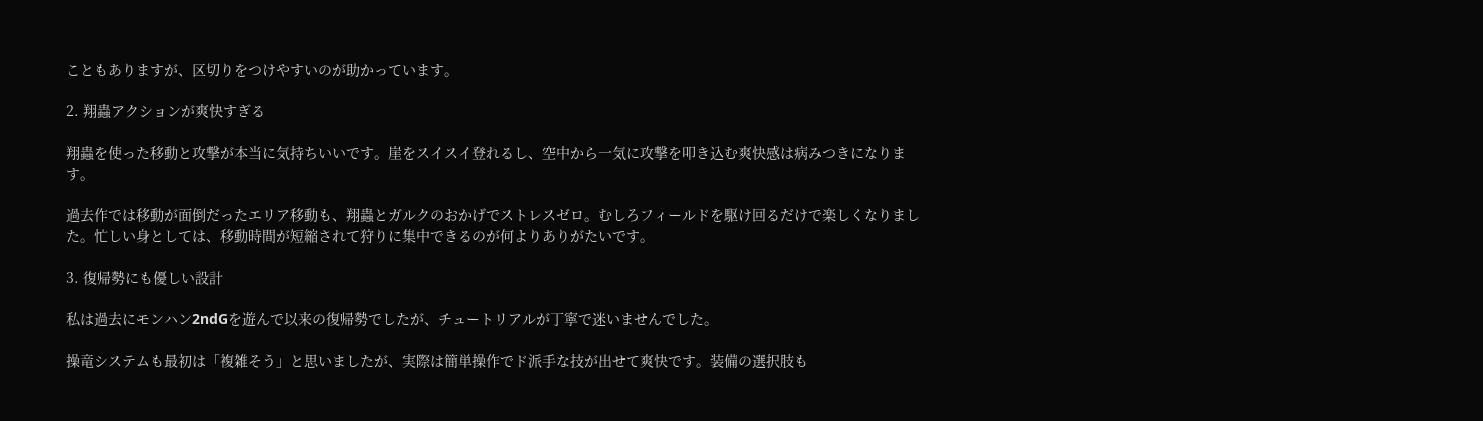こともありますが、区切りをつけやすいのが助かっています。

2. 翔蟲アクションが爽快すぎる

翔蟲を使った移動と攻撃が本当に気持ちいいです。崖をスイスイ登れるし、空中から一気に攻撃を叩き込む爽快感は病みつきになります。

過去作では移動が面倒だったエリア移動も、翔蟲とガルクのおかげでストレスゼロ。むしろフィールドを駆け回るだけで楽しくなりました。忙しい身としては、移動時間が短縮されて狩りに集中できるのが何よりありがたいです。

3. 復帰勢にも優しい設計

私は過去にモンハン2ndGを遊んで以来の復帰勢でしたが、チュートリアルが丁寧で迷いませんでした。

操竜システムも最初は「複雑そう」と思いましたが、実際は簡単操作でド派手な技が出せて爽快です。装備の選択肢も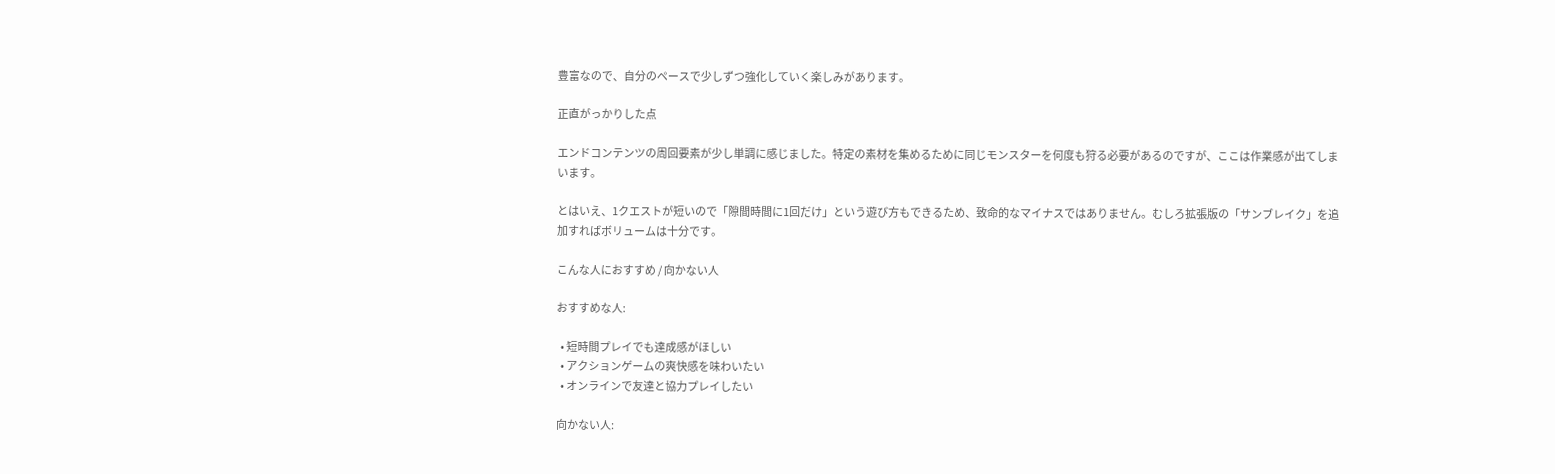豊富なので、自分のペースで少しずつ強化していく楽しみがあります。

正直がっかりした点

エンドコンテンツの周回要素が少し単調に感じました。特定の素材を集めるために同じモンスターを何度も狩る必要があるのですが、ここは作業感が出てしまいます。

とはいえ、1クエストが短いので「隙間時間に1回だけ」という遊び方もできるため、致命的なマイナスではありません。むしろ拡張版の「サンブレイク」を追加すればボリュームは十分です。

こんな人におすすめ / 向かない人

おすすめな人:

  • 短時間プレイでも達成感がほしい
  • アクションゲームの爽快感を味わいたい
  • オンラインで友達と協力プレイしたい

向かない人: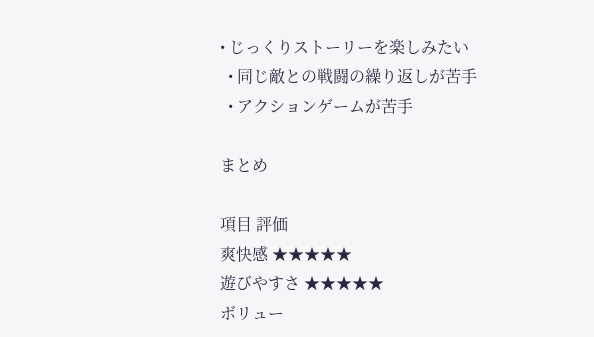• じっくりストーリーを楽しみたい
  • 同じ敵との戦闘の繰り返しが苦手
  • アクションゲームが苦手

まとめ

項目 評価
爽快感 ★★★★★
遊びやすさ ★★★★★
ボリュー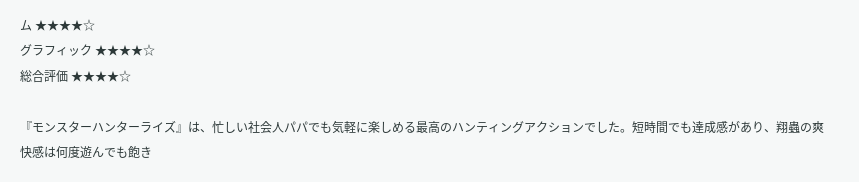ム ★★★★☆
グラフィック ★★★★☆
総合評価 ★★★★☆

『モンスターハンターライズ』は、忙しい社会人パパでも気軽に楽しめる最高のハンティングアクションでした。短時間でも達成感があり、翔蟲の爽快感は何度遊んでも飽き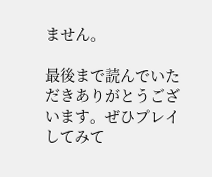ません。

最後まで読んでいただきありがとうございます。ぜひプレイしてみて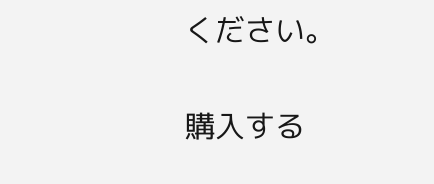ください。

購入する